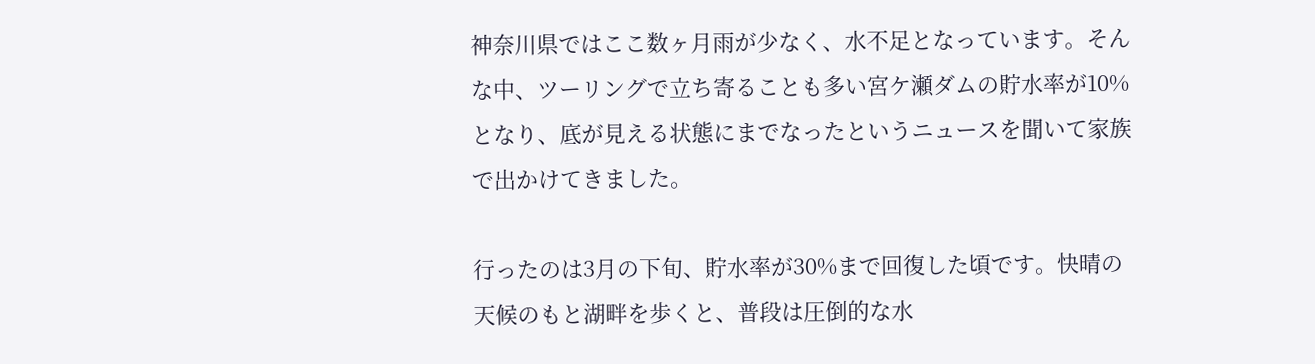神奈川県ではここ数ヶ月雨が少なく、水不足となっています。そんな中、ツーリングで立ち寄ることも多い宮ケ瀬ダムの貯水率が10%となり、底が見える状態にまでなったというニュースを聞いて家族で出かけてきました。

行ったのは3月の下旬、貯水率が30%まで回復した頃です。快晴の天候のもと湖畔を歩くと、普段は圧倒的な水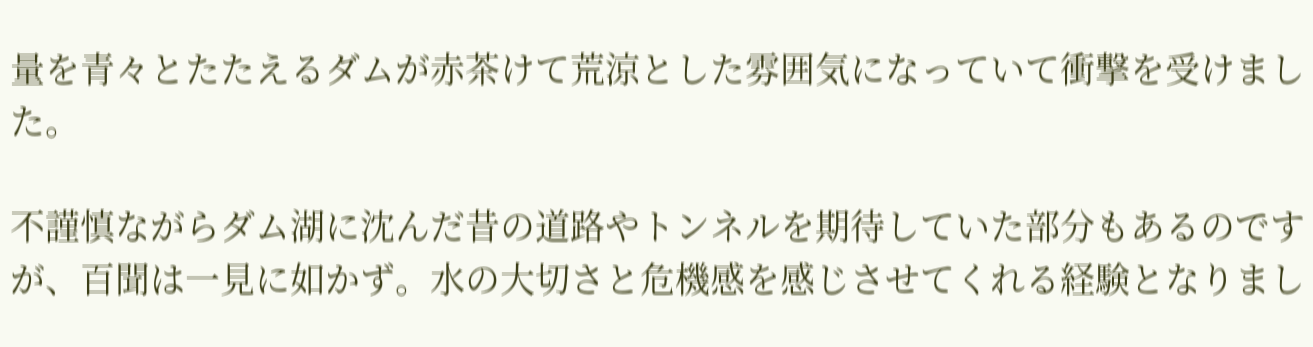量を青々とたたえるダムが赤茶けて荒涼とした雰囲気になっていて衝撃を受けました。

不謹慎ながらダム湖に沈んだ昔の道路やトンネルを期待していた部分もあるのですが、百聞は一見に如かず。水の大切さと危機感を感じさせてくれる経験となりまし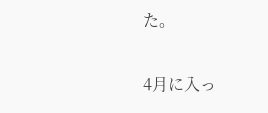た。

4月に入っ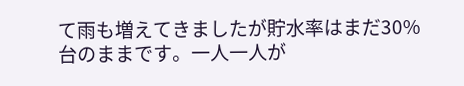て雨も増えてきましたが貯水率はまだ30%台のままです。一人一人が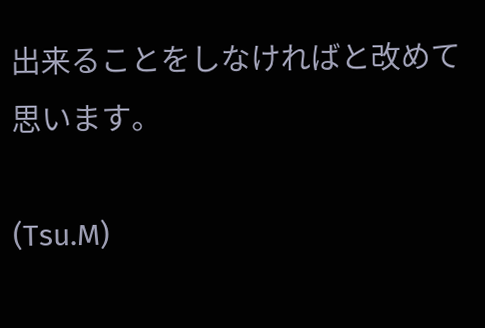出来ることをしなければと改めて思います。

(Tsu.M)